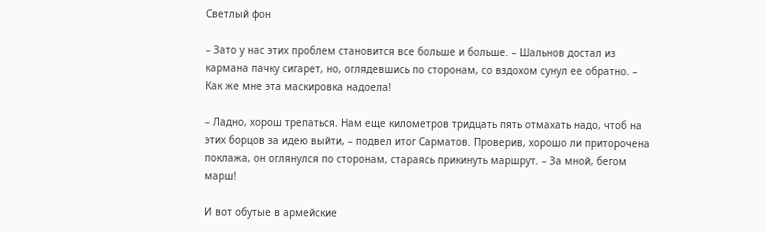Светлый фон

– Зато у нас этих проблем становится все больше и больше. – Шальнов достал из кармана пачку сигарет, но, оглядевшись по сторонам, со вздохом сунул ее обратно. – Как же мне эта маскировка надоела!

– Ладно, хорош трепаться. Нам еще километров тридцать пять отмахать надо, чтоб на этих борцов за идею выйти, – подвел итог Сарматов. Проверив, хорошо ли приторочена поклажа, он оглянулся по сторонам, стараясь прикинуть маршрут. – За мной, бегом марш!

И вот обутые в армейские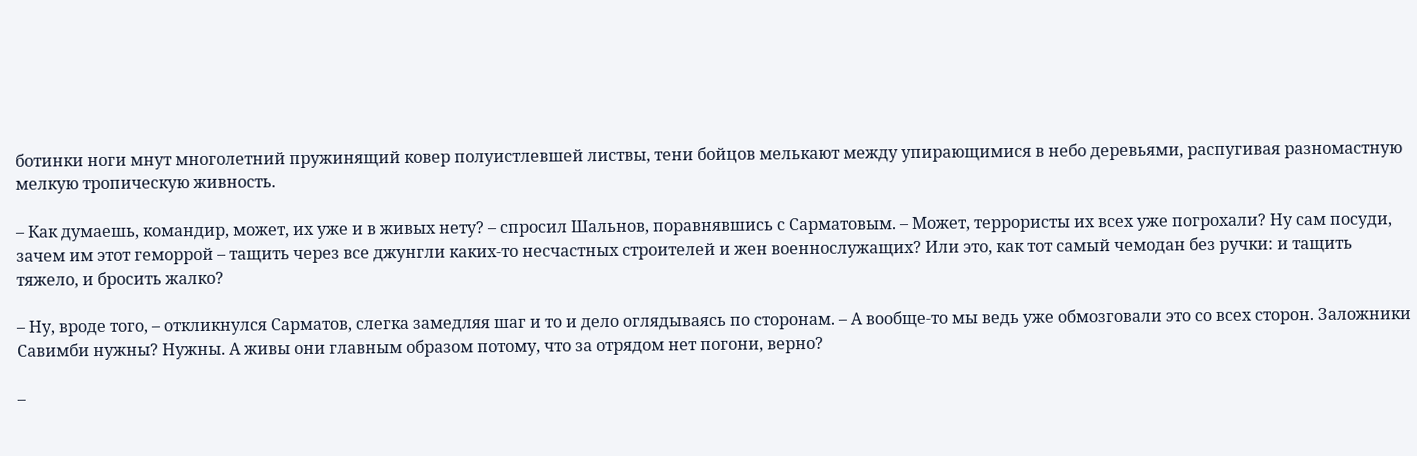ботинки ноги мнут многолетний пружинящий ковер полуистлевшей листвы, тени бойцов мелькают между упирающимися в небо деревьями, распугивая разномастную мелкую тропическую живность.

– Как думаешь, командир, может, их уже и в живых нету? – спросил Шальнов, поравнявшись с Сарматовым. – Может, террористы их всех уже погрохали? Ну сам посуди, зачем им этот геморрой – тащить через все джунгли каких-то несчастных строителей и жен военнослужащих? Или это, как тот самый чемодан без ручки: и тащить тяжело, и бросить жалко?

– Ну, вроде того, – откликнулся Сарматов, слегка замедляя шаг и то и дело оглядываясь по сторонам. – А вообще-то мы ведь уже обмозговали это со всех сторон. Заложники Савимби нужны? Нужны. А живы они главным образом потому, что за отрядом нет погони, верно?

–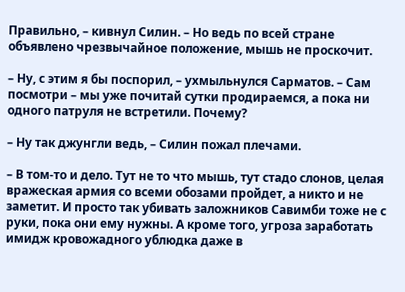Правильно, – кивнул Силин. – Но ведь по всей стране объявлено чрезвычайное положение, мышь не проскочит.

– Ну, с этим я бы поспорил, – ухмыльнулся Сарматов. – Сам посмотри – мы уже почитай сутки продираемся, а пока ни одного патруля не встретили. Почему?

– Ну так джунгли ведь, – Силин пожал плечами.

– В том-то и дело. Тут не то что мышь, тут стадо слонов, целая вражеская армия со всеми обозами пройдет, а никто и не заметит. И просто так убивать заложников Савимби тоже не с руки, пока они ему нужны. А кроме того, угроза заработать имидж кровожадного ублюдка даже в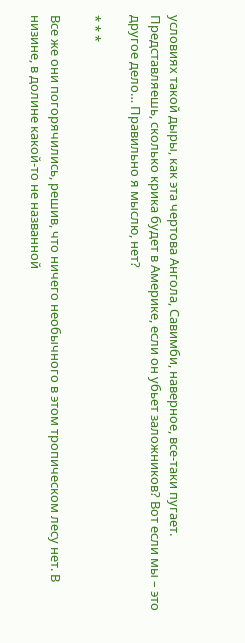условиях такой дыры, как эта чертова Ангола, Савимби, наверное, все-таки пугает. Представляешь, сколько крика будет в Америке, если он убьет заложников? Вот если мы – это другое дело… Правильно я мыслю, нет?

* * *

Все же они погорячились, решив, что ничего необычного в этом тропическом лесу нет. В низине, в долине какой-то не названной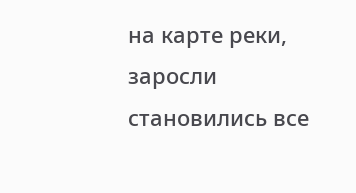на карте реки, заросли становились все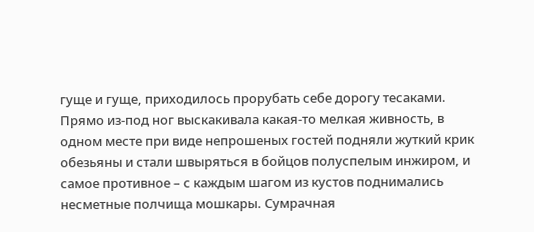гуще и гуще, приходилось прорубать себе дорогу тесаками. Прямо из-под ног выскакивала какая-то мелкая живность, в одном месте при виде непрошеных гостей подняли жуткий крик обезьяны и стали швыряться в бойцов полуспелым инжиром, и самое противное – с каждым шагом из кустов поднимались несметные полчища мошкары. Сумрачная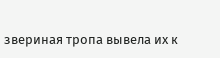звериная тропа вывела их к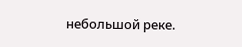небольшой реке.